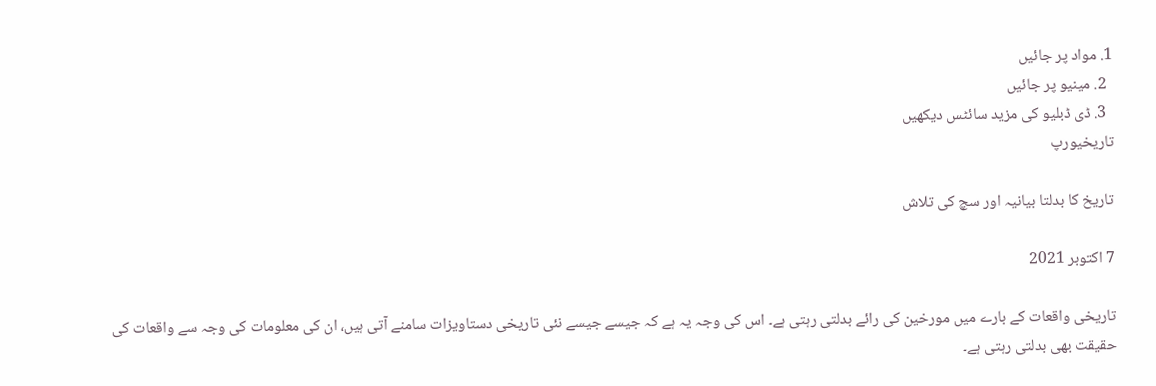1. مواد پر جائیں
  2. مینیو پر جائیں
  3. ڈی ڈبلیو کی مزید سائٹس دیکھیں
تاريخیورپ

تاریخ کا بدلتا بیانیہ اور سچ کی تلاش

7 اکتوبر 2021

تاریخی واقعات کے بارے میں مورخین کی رائے بدلتی رہتی ہے۔ اس کی وجہ یہ ہے کہ جیسے جیسے نئی تاریخی دستاویزات سامنے آتی ہیں، ان کی معلومات کی وجہ سے واقعات کی حقیقت بھی بدلتی رہتی ہے۔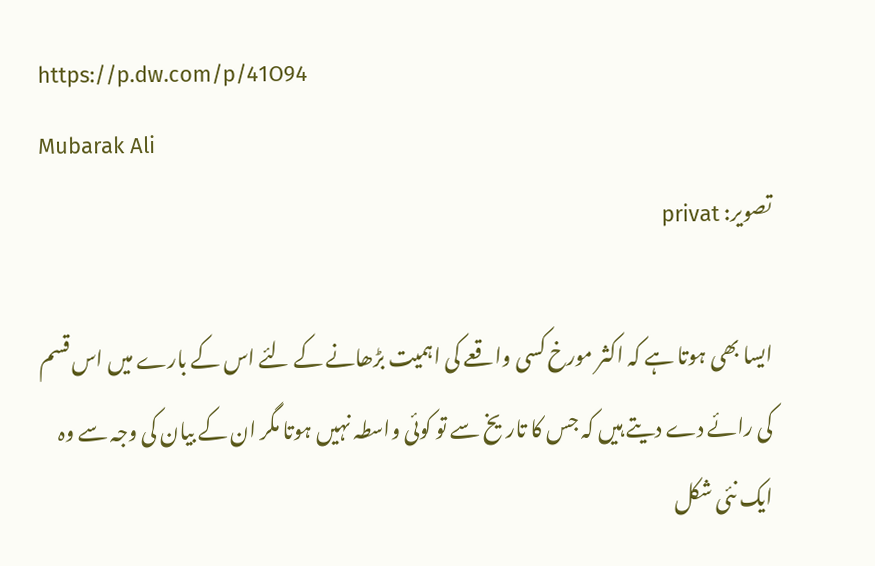https://p.dw.com/p/41O94
Mubarak Ali
تصویر: privat

ایسا بھی ہوتا ہے کہ اکثر مورخ کسی واقعے کی اہمیت بڑھانے کے لئے اس کے بارے میں اس قسم کی رائے دے دیتے ہیں کہ جس کا تاریخ سے تو کوئی واسطہ نہیں ہوتا مگر ان کے بیان کی وجہ سے وہ ایک نئی شکل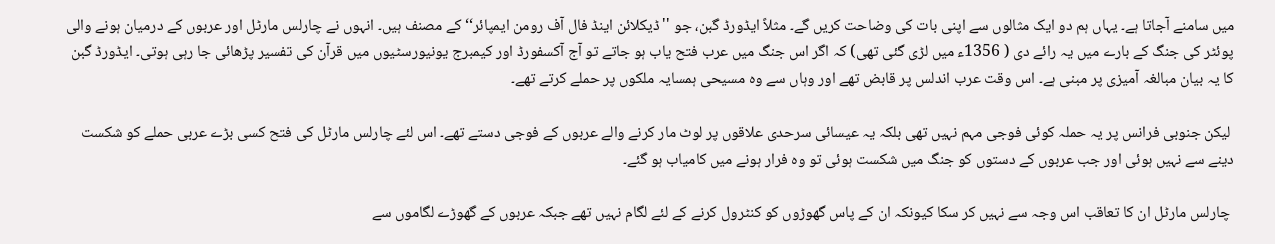میں سامنے آجاتا ہے۔ یہاں ہم دو ایک مثالوں سے اپنی بات کی وضاحت کریں گے۔ مثلاً ایڈورڈ گبن، جو ''ڈیکلائن اینڈ فال آف رومن ایمپائر‘‘ کے مصنف ہیں۔ انہوں نے چارلس مارٹل اور عربوں کے درمیان ہونے والی پوئٹر کی جنگ کے بارے میں یہ رائے دی ( 1356ء میں لڑی گئی تھی) کہ اگر اس جنگ میں عرب فتح یاب ہو جاتے تو آج آکسفورڈ اور کیمبرج یونیورسٹیوں میں قرآن کی تفسیر پڑھائی جا رہی ہوتی۔ ایڈورڈ گبن کا یہ بیان مبالغہ آمیزی پر مبنی ہے۔ اس وقت عرب اندلس پر قابض تھے اور وہاں سے وہ مسیحی ہمسایہ ملکوں پر حملے کرتے تھے۔

 لیکن جنوبی فرانس پر یہ حملہ کوئی فوجی مہم نہیں تھی بلکہ یہ عیسائی سرحدی علاقوں پر لوٹ مار کرنے والے عربوں کے فوجی دستے تھے۔ اس لئے چارلس مارٹل کی فتح کسی بڑے عربی حملے کو شکست دینے سے نہیں ہوئی اور جب عربوں کے دستوں کو جنگ میں شکست ہوئی تو وہ فرار ہونے میں کامیاب ہو گئے۔

 چارلس مارٹل ان کا تعاقب اس وجہ سے نہیں کر سکا کیونکہ ان کے پاس گھوڑوں کو کنٹرول کرنے کے لئے لگام نہیں تھے جبکہ عربوں کے گھوڑے لگاموں سے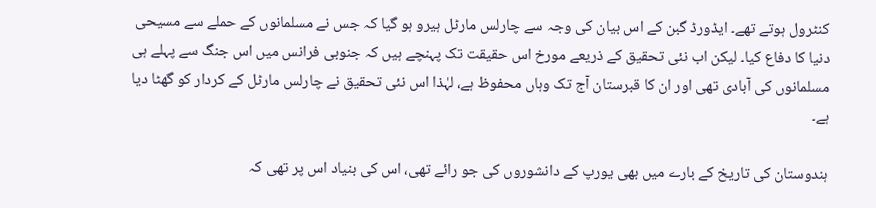کنٹرول ہوتے تھے۔ ایڈورڈ گبن کے اس بیان کی وجہ سے چارلس مارٹل ہیرو ہو گیا کہ جس نے مسلمانوں کے حملے سے مسیحی دنیا کا دفاع کیا۔ لیکن اب نئی تحقیق کے ذریعے مورخ اس حقیقت تک پہنچے ہیں کہ جنوبی فرانس میں اس جنگ سے پہلے ہی مسلمانوں کی آبادی تھی اور ان کا قبرستان آج تک وہاں محفوظ ہے، لہٰذا اس نئی تحقیق نے چارلس مارٹل کے کردار کو گھٹا دیا ہے۔

ہندوستان کی تاریخ کے بارے میں بھی یورپ کے دانشوروں کی جو رائے تھی، اس کی بنیاد اس پر تھی کہ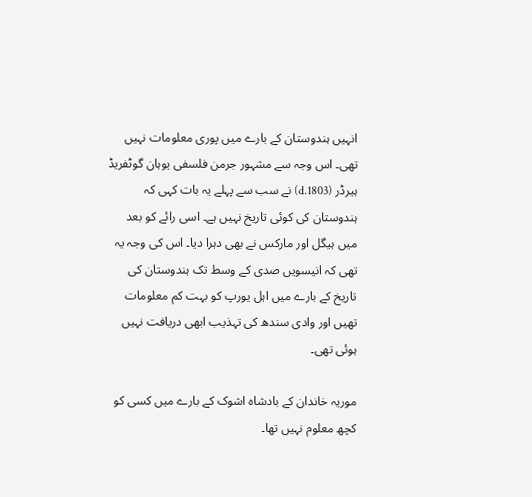انہیں ہندوستان کے بارے میں پوری معلومات نہیں تھی۔ اس وجہ سے مشہور جرمن فلسفی یوہان گوٹفریڈ ہیرڈر (d.1803) نے سب سے پہلے یہ بات کہی کہ ہندوستان کی کوئی تاریخ نہیں ہے۔ اسی رائے کو بعد میں ہیگل اور مارکس نے بھی دہرا دیا۔ اس کی وجہ یہ تھی کہ انیسویں صدی کے وسط تک ہندوستان کی تاریخ کے بارے میں اہل یورپ کو بہت کم معلومات تھیں اور وادی سندھ کی تہذیب ابھی دریافت نہیں ہوئی تھی۔

موریہ خاندان کے بادشاہ اشوک کے بارے میں کسی کو کچھ معلوم نہیں تھا۔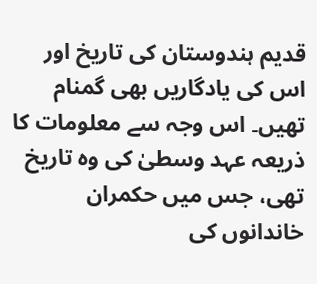قدیم ہندوستان کی تاریخ اور اس کی یادگاریں بھی گمنام تھیں۔ اس وجہ سے معلومات کا ذریعہ عہد وسطیٰ کی وہ تاریخ تھی، جس میں حکمران خاندانوں کی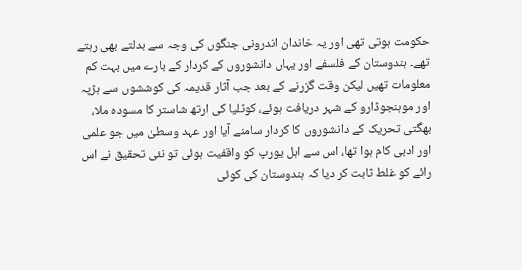حکومت ہوتی تھی اور یہ خاندان اندرونی جنگوں کی وجہ سے بدلتے بھی رہتے تھے۔ ہندوستان کے فلسفے اور یہاں دانشوروں کے کردار کے بارے میں بہت کم معلومات تھیں لیکن وقت گزرنے کے بعد جب آثار قدیمہ کی کوششوں سے ہڑپہ اور موہنجوڈارو کے شہر دریافت ہوئے، کوٹلیا کی ارتھ شاستر کا مسودہ ملا، بھگتی تحریک کے دانشوروں کا کردار سامنے آیا اور عہد وسطیٰ میں جو علمی اور ادبی کام ہوا تھا، اس سے اہل یورپ کو واقفیت ہوئی تو نئی تحقیق نے اس رائے کو غلط ثابت کر دیا کہ ہندوستان کی کوئی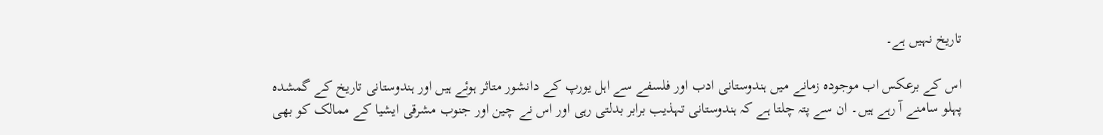تاریخ نہیں ہے۔

اس کے برعکس اب موجودہ زمانے میں ہندوستانی ادب اور فلسفے سے اہل یورپ کے دانشور متاثر ہوئے ہیں اور ہندوستانی تاریخ کے گمشدہ پہلو سامنے آ رہے ہیں۔ ان سے پتہ چلتا ہے کہ ہندوستانی تہذیب برابر بدلتی رہی اور اس نے چین اور جنوب مشرقی ایشیا کے ممالک کو بھی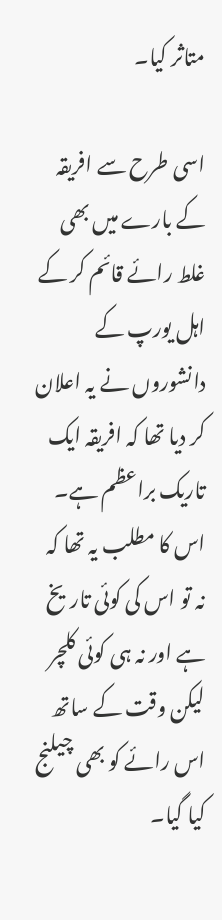متاثر کیا۔

اسی طرح سے افریقہ کے بارے میں بھی غلط رائے قائم کر کے اہل یورپ کے دانشوروں نے یہ اعلان کر دیا تھا کہ افریقہ ایک تاریک براعظم ہے۔ اس کا مطلب یہ تھا کہ نہ تو اس کی کوئی تاریخ ہے اور نہ ہی کوئی کلچر لیکن وقت کے ساتھ اس رائے کو بھی چیلنج کیا گیا۔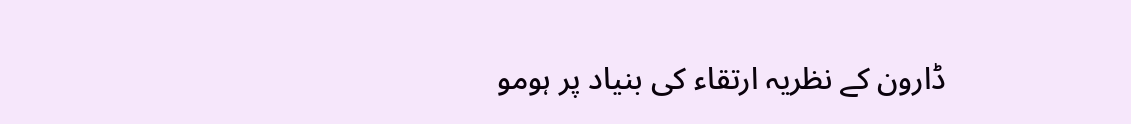ڈارون کے نظریہ ارتقاء کی بنیاد پر ہومو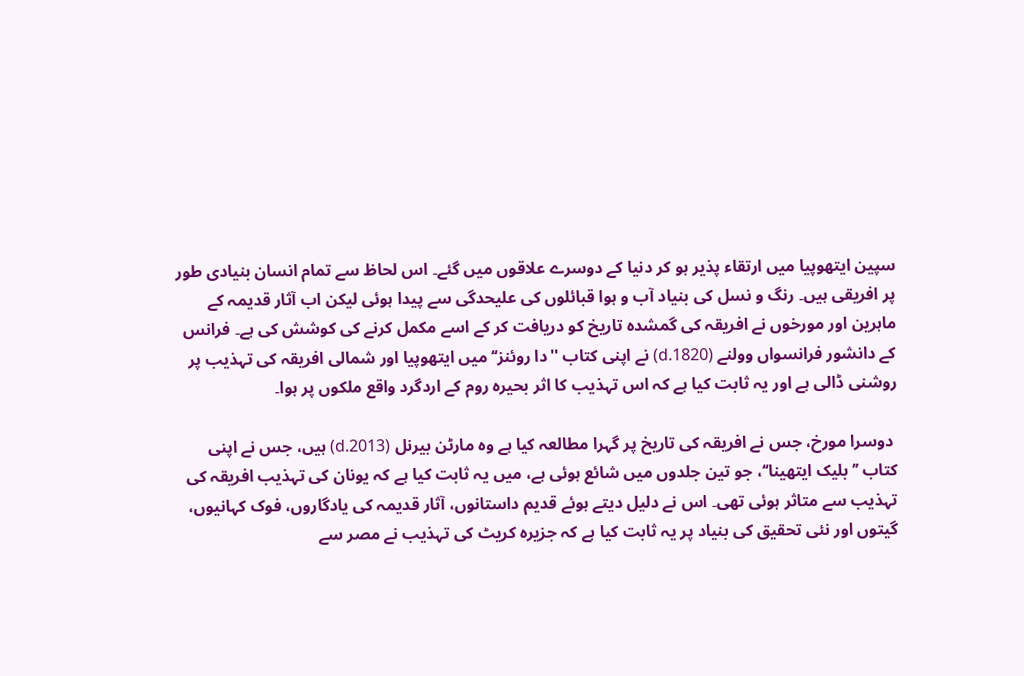سپین ایتھوپیا میں ارتقاء پذیر ہو کر دنیا کے دوسرے علاقوں میں گئے۔ اس لحاظ سے تمام انسان بنیادی طور پر افریقی ہیں۔ رنگ و نسل کی بنیاد آب و ہوا قبائلوں کی علیحدگی سے پیدا ہوئی لیکن اب آثار قدیمہ کے ماہرین اور مورخوں نے افریقہ کی گمشدہ تاریخ کو دریافت کر کے اسے مکمل کرنے کی کوشش کی ہے۔ فرانس کے دانشور فرانسواں وولنے (d.1820) نے اپنی کتاب ''دا روئنز‘‘ میں ایتھوپیا اور شمالی افریقہ کی تہذیب پر روشنی ڈالی ہے اور یہ ثابت کیا ہے کہ اس تہذیب کا اثر بحیرہ روم کے اردگرد واقع ملکوں پر ہوا۔

 دوسرا مورخ، جس نے افریقہ کی تاریخ پر گہرا مطالعہ کیا ہے وہ مارٹن بیرنل (d.2013) ہیں، جس نے اپنی کتاب ’’بلیک ایتھینا‘‘، جو تین جلدوں میں شائع ہوئی ہے، میں یہ ثابت کیا ہے کہ یونان کی تہذیب افریقہ کی تہذیب سے متاثر ہوئی تھی۔ اس نے دلیل دیتے ہوئے قدیم داستانوں، آثار قدیمہ کی یادگاروں، فوک کہانیوں، گیتوں اور نئی تحقیق کی بنیاد پر یہ ثابت کیا ہے کہ جزیرہ کریٹ کی تہذیب نے مصر سے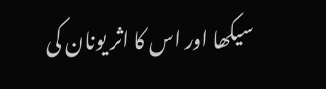سیکھا اور اس کا اثر یونان کی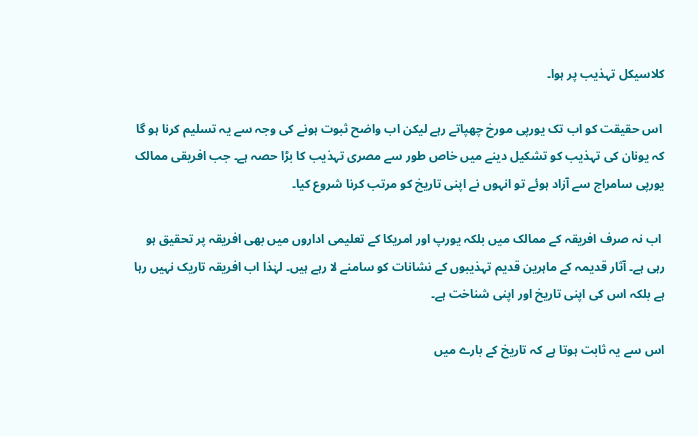کلاسیکل تہذیب پر ہوا۔

 اس حقیقت کو اب تک یورپی مورخ چھپاتے رہے لیکن اب واضح ثبوت ہونے کی وجہ سے یہ تسلیم کرنا ہو گا کہ یونان کی تہذیب کو تشکیل دینے میں خاص طور سے مصری تہذیب کا بڑا حصہ ہے۔ جب افریقی ممالک یورپی سامراج سے آزاد ہوئے تو انہوں نے اپنی تاریخ کو مرتب کرنا شروع کیا۔

 اب نہ صرف افریقہ کے ممالک میں بلکہ یورپ اور امریکا کے تعلیمی اداروں میں بھی افریقہ پر تحقیق ہو رہی ہے۔ آثار قدیمہ کے ماہرین قدیم تہذیبوں کے نشانات کو سامنے لا رہے ہیں۔ لہٰذا اب افریقہ تاریک نہیں رہا ہے بلکہ اس کی اپنی تاریخ اور اپنی شناخت ہے۔

اس سے یہ ثابت ہوتا ہے کہ تاریخ کے بارے میں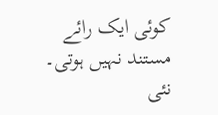کوئی ایک رائے مستند نہیں ہوتی۔ نئی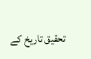تحقیق تاریخ کے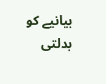بیانیے کو بدلتی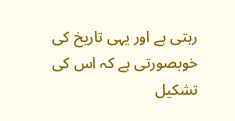رہتی ہے اور یہی تاریخ کی خوبصورتی ہے کہ اس کی تشکیل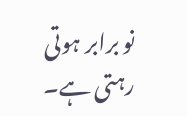نو برابر ہوتی رہتی ہے۔